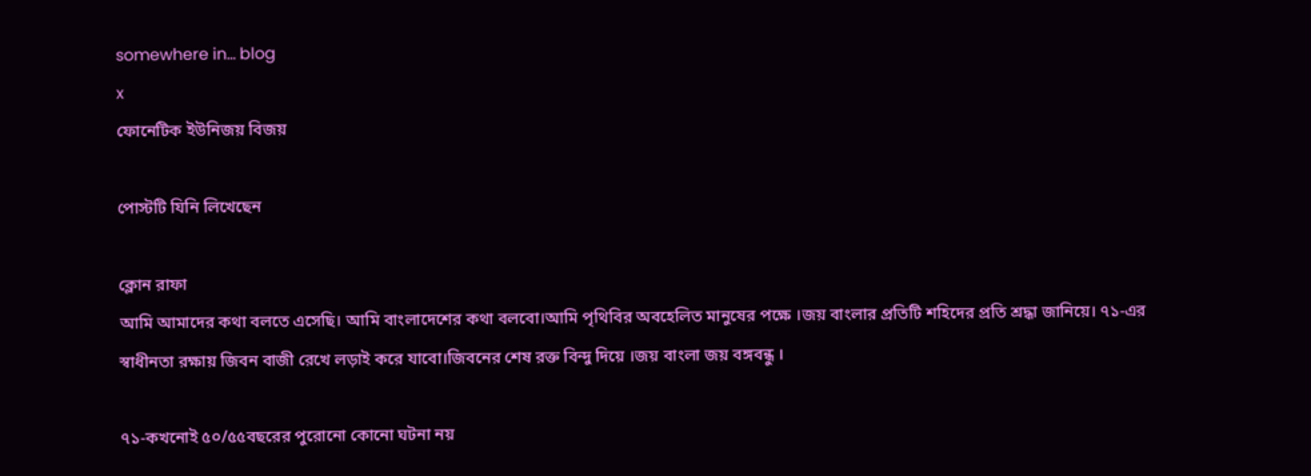somewhere in... blog
x
ফোনেটিক ইউনিজয় বিজয়

পোস্টটি যিনি লিখেছেন

ক্লোন রাফা
আমি আমাদের কথা বলতে এসেছি। আমি বাংলাদেশের কথা বলবো।আমি পৃথিবির অবহেলিত মানুষের পক্ষে ।জয় বাংলার প্রতিটি শহিদের প্রতি শ্রদ্ধা জানিয়ে। ৭১-এর স্বাধীনতা রক্ষায় জিবন বাজী রেখে লড়াই করে যাবো।জিবনের শেষ রক্ত বিন্দু দিয়ে ।জয় বাংলা জয় বঙ্গবন্ধু ।

৭১-কখনোই ৫০/৫৫বছরের পুরোনো কোনো ঘটনা নয়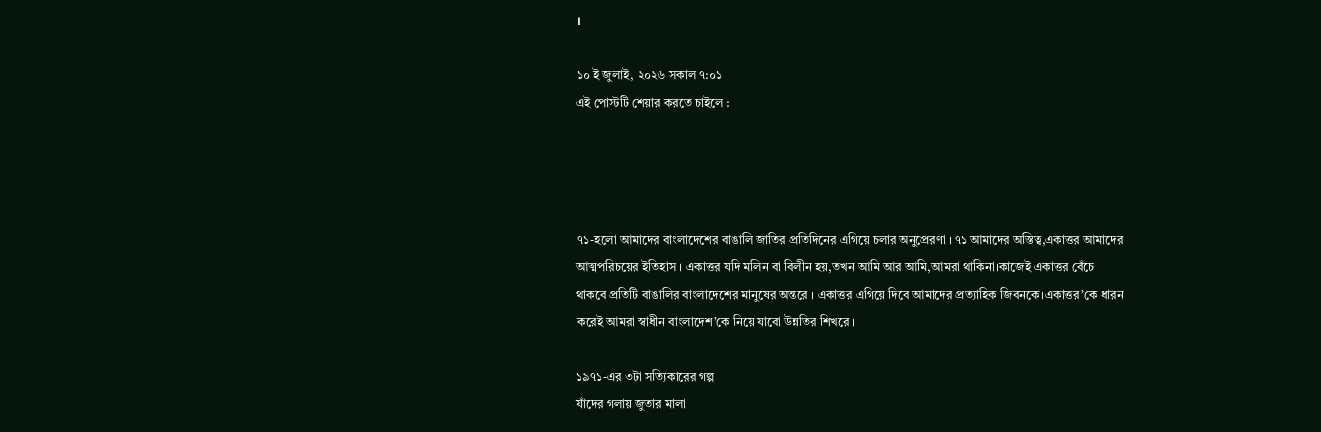।

১০ ই জুলাই, ২০২৬ সকাল ৭:০১
এই পোস্টটি শেয়ার করতে চাইলে :




৭১-হলো আমাদের বাংলাদেশের বাঙালি জাতির প্রতিদিনের এগিয়ে চলার অনুপ্রেরণা । ৭১ আমাদের অস্তিত্ব,একাত্তর আমাদের আত্মপরিচয়ের ইতিহাস । একাত্তর যদি মলিন বা বিলীন হয়,তখন আমি আর আমি,আমরা থাকিনা।কাজেই একাত্তর বেঁচে থাকবে প্রতিটি বাঙালির বাংলাদেশের মানুষের অন্তরে । একাত্তর এগিয়ে দিবে আমাদের প্রত‍্যাহিক জিবনকে।একাত্তর’কে ধারন করেই আমরা স্বাধীন বাংলাদেশ’কে নিয়ে যাবো উন্নতির শিখরে ।

১৯৭১-এর ৩টা সত্যিকারের গল্প
যাঁদের গলায় জুতার মালা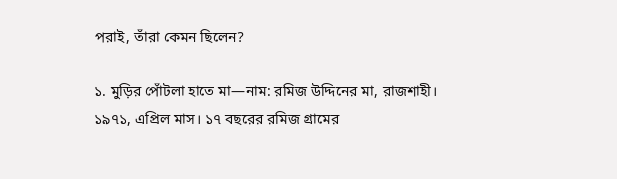পরাই, তাঁরা কেমন ছিলেন?

১. মুড়ির পোঁটলা হাতে মা—নাম: রমিজ উদ্দিনের মা, রাজশাহী।
১৯৭১, এপ্রিল মাস। ১৭ বছরের রমিজ গ্রামের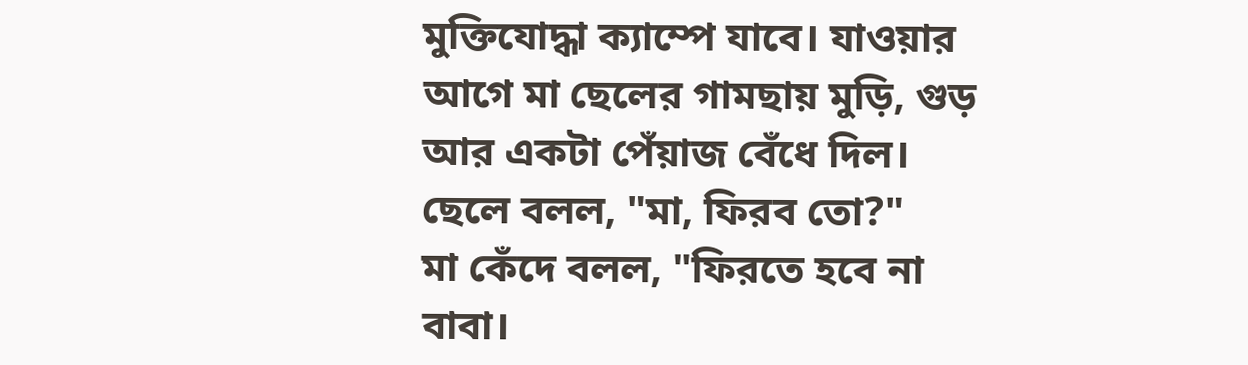মুক্তিযোদ্ধা ক্যাম্পে যাবে। যাওয়ার আগে মা ছেলের গামছায় মুড়ি, গুড় আর একটা পেঁয়াজ বেঁধে দিল।
ছেলে বলল, "মা, ফিরব তো?"
মা কেঁদে বলল, "ফিরতে হবে না বাবা।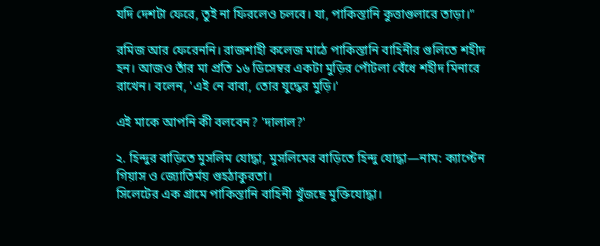যদি দেশটা ফেরে, তুই না ফিরলেও চলবে। যা, পাকিস্তানি কুত্তাগুলারে তাড়া।"

রমিজ আর ফেরেননি। রাজশাহী কলেজ মাঠে পাকিস্তানি বাহিনীর গুলিতে শহীদ হন। আজও তাঁর মা প্রতি ১৬ ডিসেম্বর একটা মুড়ির পোঁটলা বেঁধে শহীদ মিনারে রাখেন। বলেন, 'এই নে বাবা, তোর যুদ্ধের মুড়ি।'

এই মাকে আপনি কী বলবেন? 'দালাল?'

২. হিন্দুর বাড়িতে মুসলিম যোদ্ধা, মুসলিমের বাড়িতে হিন্দু যোদ্ধা—নাম: ক্যাপ্টেন গিয়াস ও জ্যোতির্ময় গুহঠাকুরতা।
সিলেটের এক গ্রামে পাকিস্তানি বাহিনী খুঁজছে মুক্তিযোদ্ধা।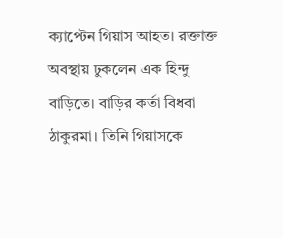ক্যাপ্টেন গিয়াস আহত। রক্তাক্ত অবস্থায় ঢুকলেন এক হিন্দু বাড়িতে। বাড়ির কর্তা বিধবা ঠাকুরমা। তিনি গিয়াসকে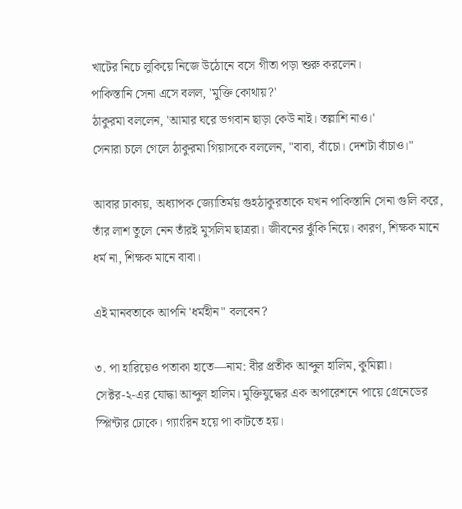খাটের নিচে লুকিয়ে নিজে উঠোনে বসে গীতা পড়া শুরু করলেন।
পাকিস্তানি সেনা এসে বলল, 'মুক্তি কোথায়?'
ঠাকুরমা বললেন, 'আমার ঘরে ভগবান ছাড়া কেউ নাই। তল্লাশি নাও।'
সেনারা চলে গেলে ঠাকুরমা গিয়াসকে বললেন, "বাবা, বাঁচো। দেশটা বাঁচাও।"

আবার ঢাকায়, অধ্যাপক জ্যোতির্ময় গুহঠাকুরতাকে যখন পাকিস্তানি সেনা গুলি করে, তাঁর লাশ তুলে নেন তাঁরই মুসলিম ছাত্ররা। জীবনের ঝুঁকি নিয়ে। কারণ, শিক্ষক মানে ধর্ম না, শিক্ষক মানে বাবা।

এই মানবতাকে আপনি 'ধর্মহীন" বলবেন?

৩. পা হারিয়েও পতাকা হাতে—নাম: বীর প্রতীক আব্দুল হালিম, কুমিল্লা।
সেক্টর-২-এর যোদ্ধা আব্দুল হালিম। মুক্তিযুদ্ধের এক অপারেশনে পায়ে গ্রেনেডের স্প্লিন্টার ঢোকে। গ্যাংরিন হয়ে পা কাটতে হয়।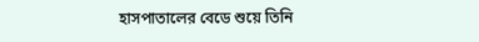হাসপাতালের বেডে শুয়ে তিনি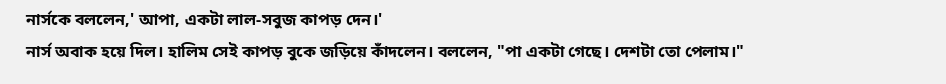নার্সকে বললেন,' আপা, একটা লাল-সবুজ কাপড় দেন।'
নার্স অবাক হয়ে দিল। হালিম সেই কাপড় বুকে জড়িয়ে কাঁদলেন। বললেন, "পা একটা গেছে। দেশটা তো পেলাম।"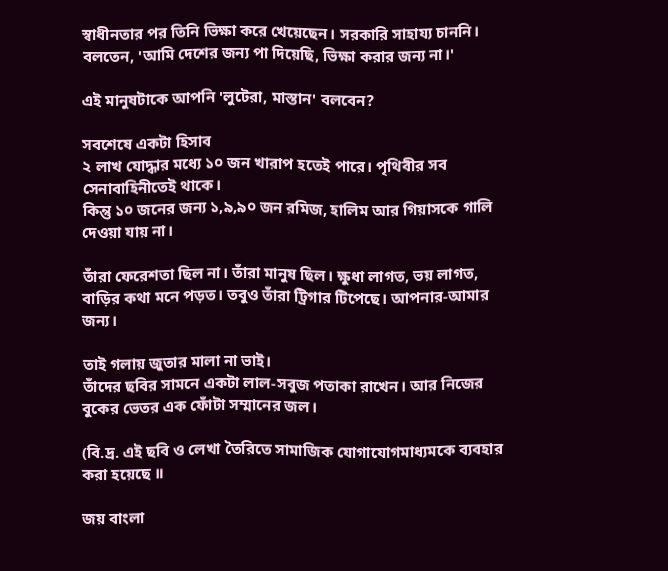স্বাধীনতার পর তিনি ভিক্ষা করে খেয়েছেন। সরকারি সাহায্য চাননি। বলতেন, 'আমি দেশের জন্য পা দিয়েছি, ভিক্ষা করার জন্য না।'

এই মানুষটাকে আপনি 'লুটেরা, মাস্তান' বলবেন?

সবশেষে একটা হিসাব
২ লাখ যোদ্ধার মধ্যে ১০ জন খারাপ হতেই পারে। পৃথিবীর সব সেনাবাহিনীতেই থাকে।
কিন্তু ১০ জনের জন্য ১,৯,৯০ জন রমিজ, হালিম আর গিয়াসকে গালি দেওয়া যায় না।

তাঁরা ফেরেশতা ছিল না। তাঁরা মানুষ ছিল। ক্ষুধা লাগত, ভয় লাগত, বাড়ির কথা মনে পড়ত। তবুও তাঁরা ট্রিগার টিপেছে। আপনার-আমার জন্য।

তাই গলায় জুতার মালা না ভাই।
তাঁদের ছবির সামনে একটা লাল-সবুজ পতাকা রাখেন। আর নিজের বুকের ভেতর এক ফোঁটা সম্মানের জল।

(বি.দ্র. এই ছবি ও লেখা তৈরিতে সামাজিক যোগাযোগমাধ্যমকে ব্যবহার করা হয়েছে ॥

জয় বাংলা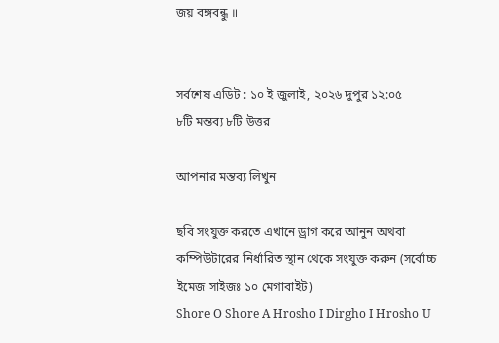জয় বঙ্গবন্ধু ॥


সর্বশেষ এডিট : ১০ ই জুলাই, ২০২৬ দুপুর ১২:০৫
৮টি মন্তব্য ৮টি উত্তর

আপনার মন্তব্য লিখুন

ছবি সংযুক্ত করতে এখানে ড্রাগ করে আনুন অথবা কম্পিউটারের নির্ধারিত স্থান থেকে সংযুক্ত করুন (সর্বোচ্চ ইমেজ সাইজঃ ১০ মেগাবাইট)
Shore O Shore A Hrosho I Dirgho I Hrosho U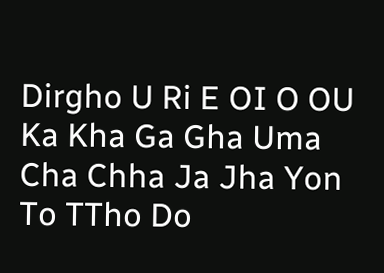Dirgho U Ri E OI O OU Ka Kha Ga Gha Uma Cha Chha Ja Jha Yon To TTho Do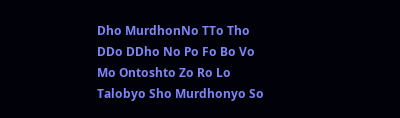Dho MurdhonNo TTo Tho DDo DDho No Po Fo Bo Vo Mo Ontoshto Zo Ro Lo Talobyo Sho Murdhonyo So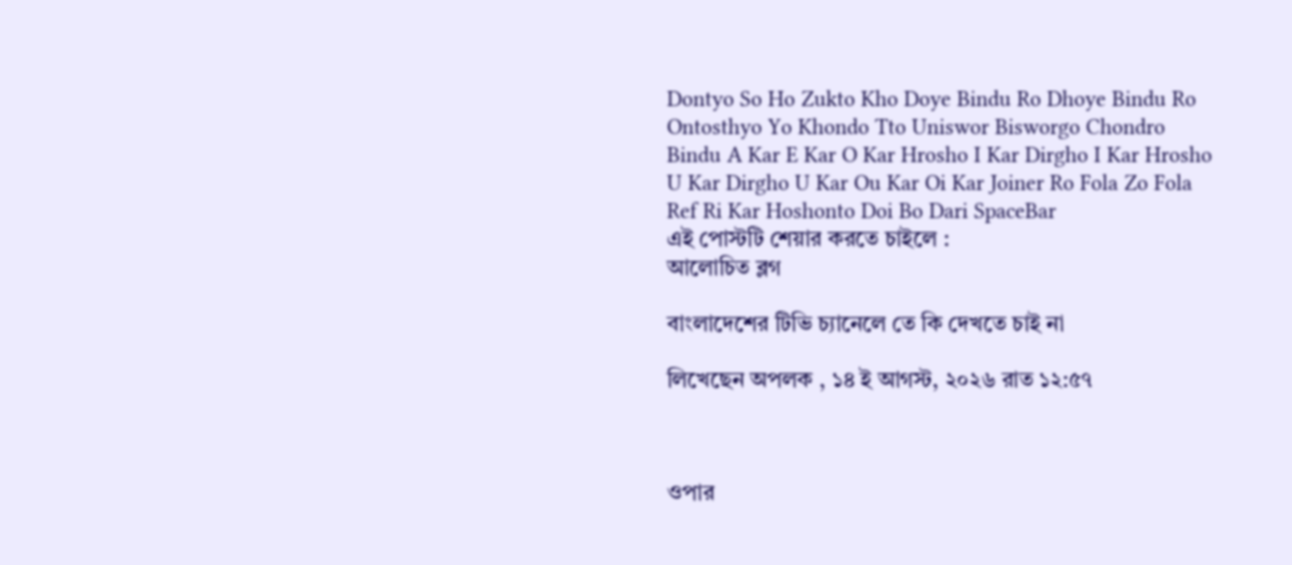Dontyo So Ho Zukto Kho Doye Bindu Ro Dhoye Bindu Ro Ontosthyo Yo Khondo Tto Uniswor Bisworgo Chondro Bindu A Kar E Kar O Kar Hrosho I Kar Dirgho I Kar Hrosho U Kar Dirgho U Kar Ou Kar Oi Kar Joiner Ro Fola Zo Fola Ref Ri Kar Hoshonto Doi Bo Dari SpaceBar
এই পোস্টটি শেয়ার করতে চাইলে :
আলোচিত ব্লগ

বাংলাদেশের টিভি চ্যানেলে তে কি দেখতে চাই না

লিখেছেন অপলক , ১৪ ই আগস্ট, ২০২৬ রাত ১২:৫৭



ওপার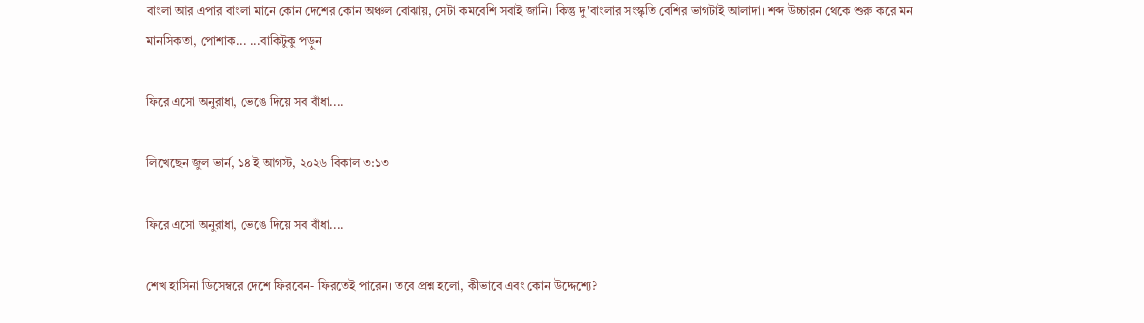বাংলা আর এপার বাংলা মানে কোন দেশের কোন অঞ্চল বোঝায়, সেটা কমবেশি সবাই জানি। কিন্তু দু'বাংলার সংস্কৃতি বেশির ভাগটাই আলাদা। শব্দ উচ্চারন থেকে শুরু করে মন মানসিকতা, পোশাক... ...বাকিটুকু পড়ুন

ফিরে এসো অনুরাধা, ভেঙে দিয়ে সব বাঁধা....

লিখেছেন জুল ভার্ন, ১৪ ই আগস্ট, ২০২৬ বিকাল ৩:১৩

ফিরে এসো অনুরাধা, ভেঙে দিয়ে সব বাঁধা....

শেখ হাসিনা ডিসেম্বরে দেশে ফিরবেন- ফিরতেই পারেন। তবে প্রশ্ন হলো, কীভাবে এবং কোন উদ্দেশ্যে?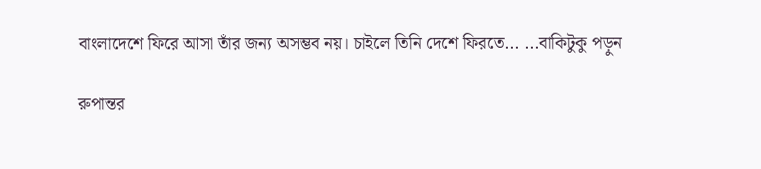বাংলাদেশে ফিরে আসা তাঁর জন্য অসম্ভব নয়। চাইলে তিনি দেশে ফিরতে... ...বাকিটুকু পড়ুন

রুপান্তর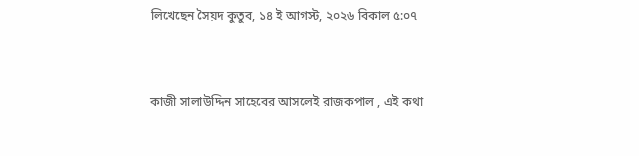লিখেছেন সৈয়দ কুতুব, ১৪ ই আগস্ট, ২০২৬ বিকাল ৫:০৭


কাজী সালাউদ্দিন সাহেবের আসলেই রাজকপাল , এই কথা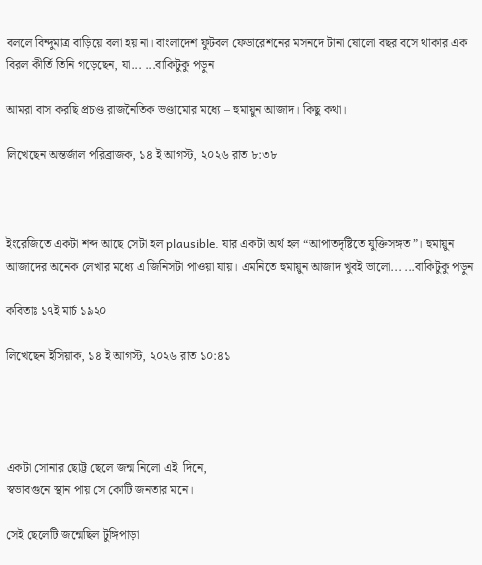বললে বিন্দুমাত্র বাড়িয়ে বলা হয় না। বাংলাদেশ ফুটবল ফেডারেশনের মসনদে টানা ষোলো বছর বসে থাকার এক বিরল কীর্তি তিনি গড়েছেন, যা... ...বাকিটুকু পড়ুন

আমরা বাস করছি প্রচণ্ড রাজনৈতিক ভণ্ডামোর মধ্যে – হুমায়ুন আজাদ। কিছু কথা।

লিখেছেন অন্তর্জাল পরিব্রাজক, ১৪ ই আগস্ট, ২০২৬ রাত ৮:৩৮



ইংরেজিতে একটা শব্দ আছে সেটা হল plausible. যার একটা অর্থ হল “আপাতদৃষ্টিতে যুক্তিসঙ্গত”। হুমায়ুন আজাদের অনেক লেখার মধ্যে এ জিনিসটা পাওয়া যায়। এমনিতে হুমায়ুন আজাদ খুবই ভালো... ...বাকিটুকু পড়ুন

কবিতাঃ ১৭ই মার্চ ১৯২০

লিখেছেন ইসিয়াক, ১৪ ই আগস্ট, ২০২৬ রাত ১০:৪১




একটা সোনার ছোট্ট ছেলে জন্ম নিলো এই  দিনে,
স্বভাবগুনে স্থান পায় সে কোটি জনতার মনে।

সেই ছেলেটি জন্মেছিল টুঙ্গিপাড়া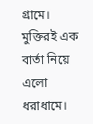গ্রামে।
মুক্তিরই এক বার্তা নিয়ে এলো ধরাধামে।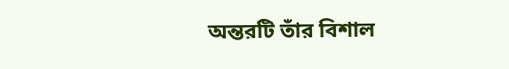অন্তরটি তাঁর বিশাল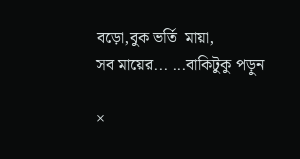বড়ো,বুক ভর্তি  মায়া,
সব মায়ের... ...বাকিটুকু পড়ুন

×